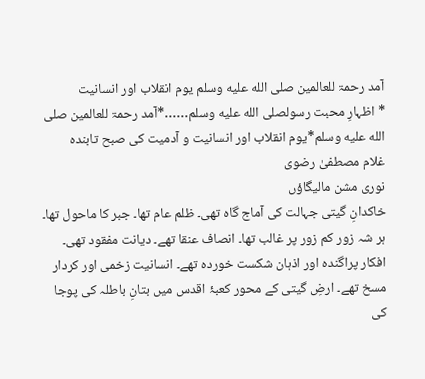آمد رحمۃ للعالمین صلى الله عليه وسلم یوم انقلاب اور انسانیت
* اظہارِ محبت رسولصلى الله عليه وسلم……*آمد رحمۃ للعالمین صلى الله عليه وسلم*یوم انقلاب اور انسانیت و آدمیت کی صبح تابندہ
غلام مصطفیٰ رضوی
نوری مشن مالیگاؤں
خاکدانِ گیتی جہالت کی آماج گاہ تھی۔ ظلم عام تھا۔ جبر کا ماحول تھا۔
ہر شہ زور کم زور پر غالب تھا۔ انصاف عنقا تھے۔ دیانت مفقود تھی۔ افکار پراگندہ اور اذہان شکست خوردہ تھے۔ انسانیت زخمی اور کردار مسخ تھے۔ ارضِ گیتی کے محور کعبۂ اقدس میں بتانِ باطلہ کی پوجا کی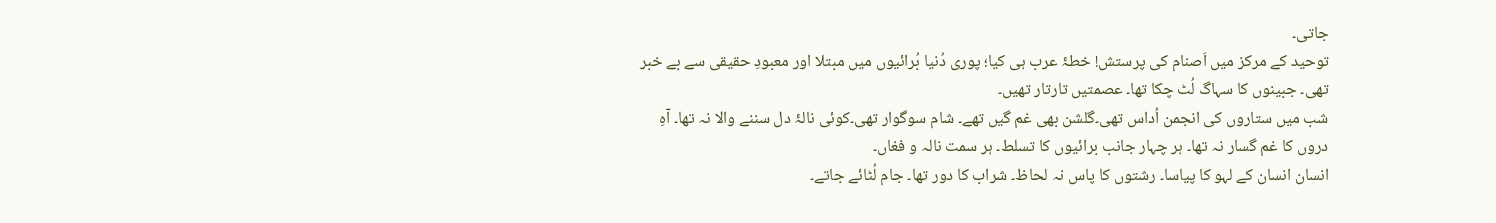جاتی۔
توحید کے مرکز میں اَصنام کی پرستش! خطۂ عرب ہی کیا؛ پوری دُنیا بُرائیوں میں مبتلا اور معبودِ حقیقی سے بے خبر تھی۔ جبینوں کا سہاگ لُٹ چکا تھا۔ عصمتیں تارتار تھیں۔
شب میں ستاروں کی انجمن اُداس تھی۔گلشن بھی غم گیں تھے۔ شام سوگوار تھی۔کوئی نالۂ دل سننے والا نہ تھا۔ آہِ دروں کا غم گسار نہ تھا۔ ہر چہار جانب برائیوں کا تسلط۔ ہر سمت نالہ و فغاں۔
انسان انسان کے لہو کا پیاسا۔ رشتوں کا پاس نہ لحاظ۔ شراب کا دور تھا۔ جام لُٹائے جاتے۔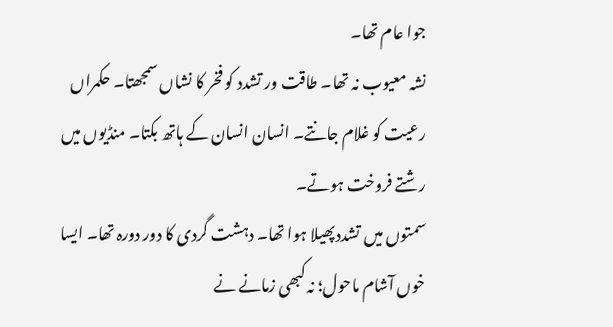جوا عام تھا۔
نشہ معیوب نہ تھا۔ طاقت ور تشدد کو فخر کا نشاں سمجھتا۔ حکمراں رعیت کو غلام جانتے۔ انسان انسان کے ہاتھ بکتا۔ منڈیوں میں رشتے فروخت ہوتے۔
سمتوں میں تشددپھیلا ہوا تھا۔ دہشت گردی کا دور دورہ تھا۔ ایسا خوں آشام ماحول؛ نہ کبھی زمانے نے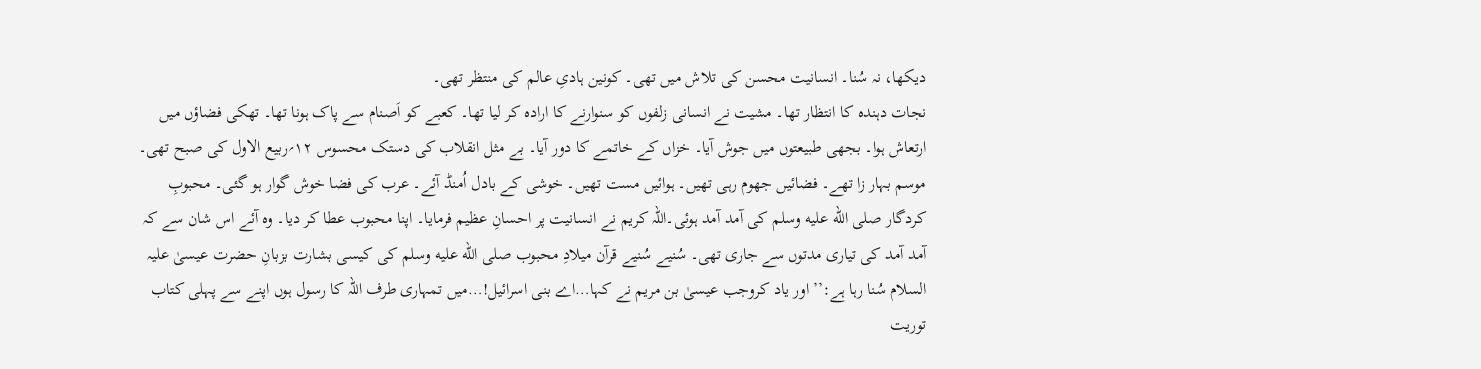دیکھا، نہ سُنا۔ انسانیت محسن کی تلاش میں تھی۔ کونین ہادیِ عالم کی منتظر تھی۔
نجات دہندہ کا انتظار تھا۔ مشیت نے انسانی زلفوں کو سنوارنے کا ارادہ کر لیا تھا۔ کعبے کو اَصنام سے پاک ہونا تھا۔ تھکی فضاؤں میں ارتعاش ہوا۔ بجھی طبیعتوں میں جوش آیا۔ خزاں کے خاتمے کا دور آیا۔ بے مثل انقلاب کی دستک محسوس ۱۲؍ربیع الاول کی صبح تھی۔
موسم بہار زا تھے۔ فضائیں جھوم رہی تھیں۔ ہوائیں مست تھیں۔ خوشی کے بادل اُمنڈ آئے۔ عرب کی فضا خوش گوار ہو گئی۔ محبوبِ کردگار صلى الله عليه وسلم کی آمد آمد ہوئی۔اللہ کریم نے انسانیت پر احسانِ عظیم فرمایا۔ اپنا محبوب عطا کر دیا۔ وہ آئے اس شان سے کہ آمد آمد کی تیاری مدتوں سے جاری تھی۔ سُنیے سُنیے قرآن میلادِ محبوب صلى الله عليه وسلم کی کیسی بشارت بزبانِ حضرت عیسیٰ علیہ السلام سُنا رہا ہے:’’اور یاد کروجب عیسیٰ بن مریم نے کہا…اے بنی اسرائیل!…میں تمہاری طرف اللہ کا رسول ہوں اپنے سے پہلی کتاب توریت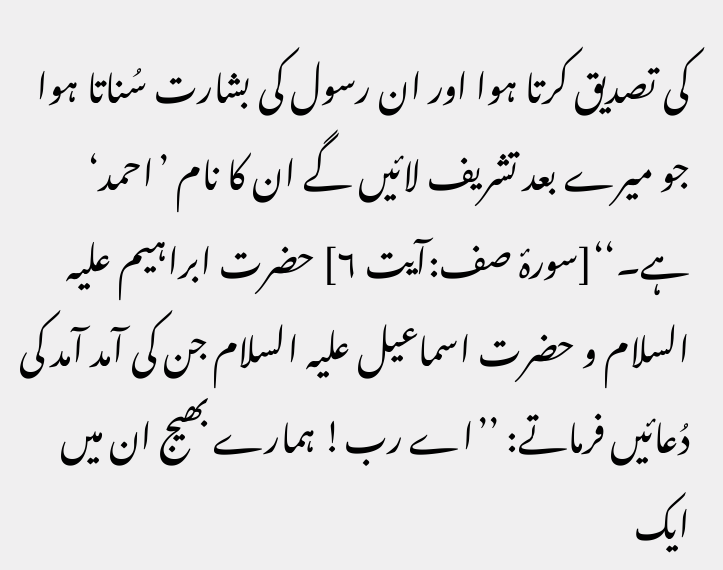کی تصدیق کرتا ہوا اور ان رسول کی بشارت سُناتا ہوا جو میرے بعد تشریف لائیں گے ان کا نام ’احمد‘ ہے۔‘‘[سورۂ صف:آیت ۶] حضرت ابراہیم علیہ السلام و حضرت اسماعیل علیہ السلام جن کی آمد آمد کی دُعائیں فرماتے: ’’اے رب! ہمارے بھیج ان میں ایک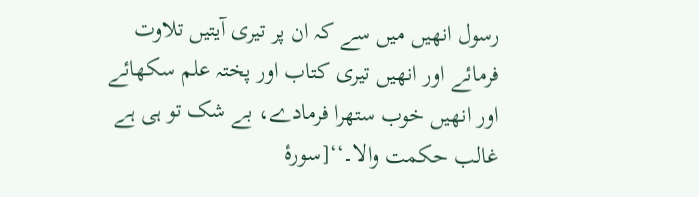رسول انھیں میں سے کہ ان پر تیری آیتیں تلاوت فرمائے اور انھیں تیری کتاب اور پختہ علم سکھائے اور انھیں خوب ستھرا فرمادے، بے شک تو ہی ہے غالب حکمت والا۔‘‘[سورۂ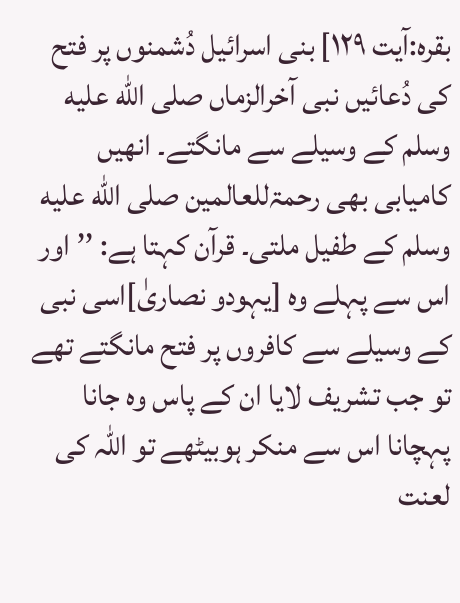بقرہ:آیت ۱۲۹] بنی اسرائیل دُشمنوں پر فتح کی دُعائیں نبی آخرالزماں صلى الله عليه وسلم کے وسیلے سے مانگتے۔ انھیں کامیابی بھی رحمۃللعالمین صلى الله عليه وسلم کے طفیل ملتی۔ قرآن کہتا ہے: ’’اور اس سے پہلے وہ [یہودو نصاریٰ]اسی نبی کے وسیلے سے کافروں پر فتح مانگتے تھے تو جب تشریف لایا ان کے پاس وہ جانا پہچانا اس سے منکر ہوبیٹھے تو اللہ کی لعنت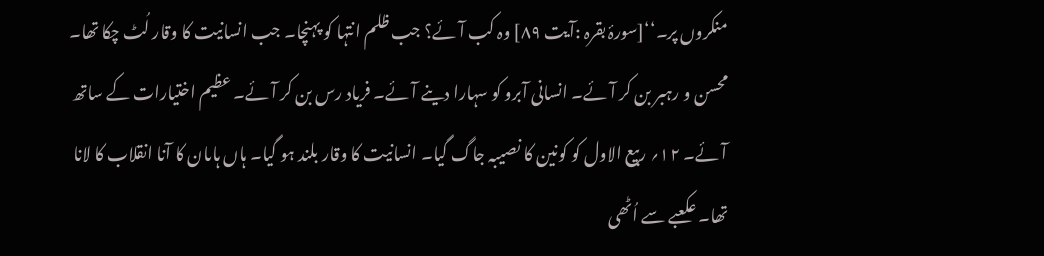منکروں پر۔‘‘[سورۂ بقرہ :آیت ۸۹] وہ کب آئے؟ جب ظلم انتہا کو پہنچا۔ جب انسانیت کا وقار لُٹ چکا تھا۔ محسن و رہبر بن کر آئے۔ انسانی آبرو کو سہارا دینے آئے۔ فریاد رس بن کر آئے۔ عظیم اختیارات کے ساتھ آئے۔ ۱۲؍ ربیع الاول کو کونین کا نصیبہ جاگ گیا۔ انسانیت کا وقار بلند ہو گیا۔ ہاں ہاںان کا آنا انقلاب کا لانا تھا۔ عکعبے سے اُٹھی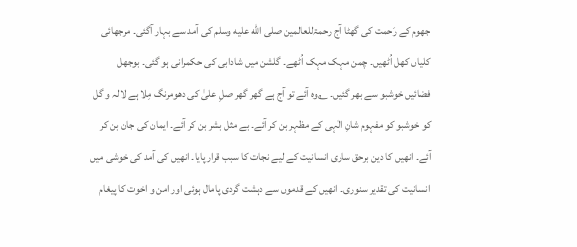جھوم کے رَحمت کی گھٹا آج رحمۃللعالمین صلى الله عليه وسلم کی آمد سے بہار آگئی۔ مرجھائی کلیاں کھل اُٹھیں۔ چمن مہک مہک اُٹھے۔ گلشن میں شادابی کی حکمرانی ہو گئی۔ بوجھل فضائیں خوشبو سے بھر گئیں۔ ؎وہ آئے تو آج ہے گھر گھر صلِ علیٰ کی دھومرنگ مِلا ہے لالہ و گل کو خوشبو کو مفہوم شانِ الٰہی کے مظہر بن کر آئے۔ بے مثل بشر بن کر آئے۔ ایمان کی جان بن کر آئے۔ انھیں کا دین برحق ساری انسانیت کے لیے نجات کا سبب قرار پایا۔ انھیں کی آمد کی خوشی میں انسانیت کی تقدیر سنوری۔ انھیں کے قدموں سے دہشت گردی پامال ہوئی اور امن و اخوت کا پیغام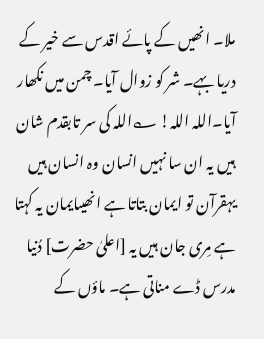ملا۔ انھیں کے پائے اقدس سے خیر کے دریا بہے۔ شر کو زوال آیا۔ چمن میں نکھار آیا۔اللہ اللہ! ؎اللہ کی سر تابقدم شان ہیں یہ ان سا نہیں انسان وہ انسان ہیں یہقرآن تو ایمان بتاتا ہے انھیںایمان یہ کہتا ہے مِری جان ہیں یہ [اعلیٰ حضرت] دُنیا مدرس ڈے مناتی ہے۔ ماؤں کے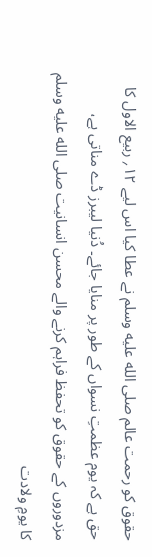حقوق کو رحمت عالم صلى الله عليه وسلم نے عطا کیا اس لیے ۱۲؍ ربیع الاول کا حق ہے کہ یوم عظمتِ نسواں کے طور پر منایا جائے۔ دُنیا لیبرز ڈے مناتی ہے، مزدوروں کے حقوق کو تحفظ فراہم کرنے والے محسن انسانیت صلى الله عليه وسلم کا یومِ ولادت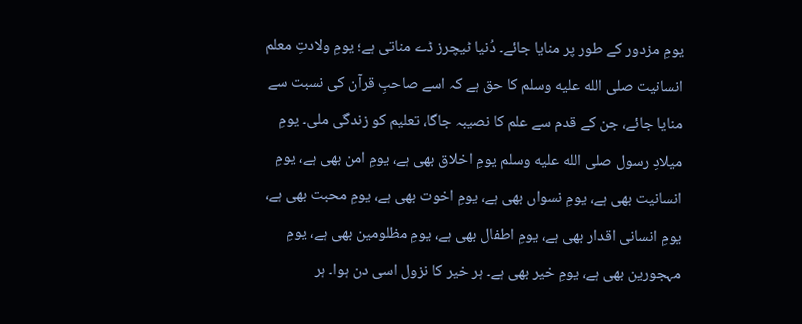یومِ مزدور کے طور پر منایا جائے۔ دُنیا ٹیچرز ڈے مناتی ہے؛ یومِ ولادتِ معلم انسانیت صلى الله عليه وسلم کا حق ہے کہ اسے صاحبِ قرآن کی نسبت سے منایا جائے، جن کے قدم سے علم کا نصیبہ جاگا، تعلیم کو زندگی ملی۔ یومِ میلادِ رسول صلى الله عليه وسلم یومِ اخلاق بھی ہے، یومِ امن بھی ہے، یومِ انسانیت بھی ہے، یومِ نسواں بھی ہے، یومِ اخوت بھی ہے، یومِ محبت بھی ہے، یومِ انسانی اقدار بھی ہے، یومِ اطفال بھی ہے، یومِ مظلومین بھی ہے، یومِ مہجورین بھی ہے، یومِ خیر بھی ہے۔ ہر خیر کا نزول اسی دن ہوا۔ ہر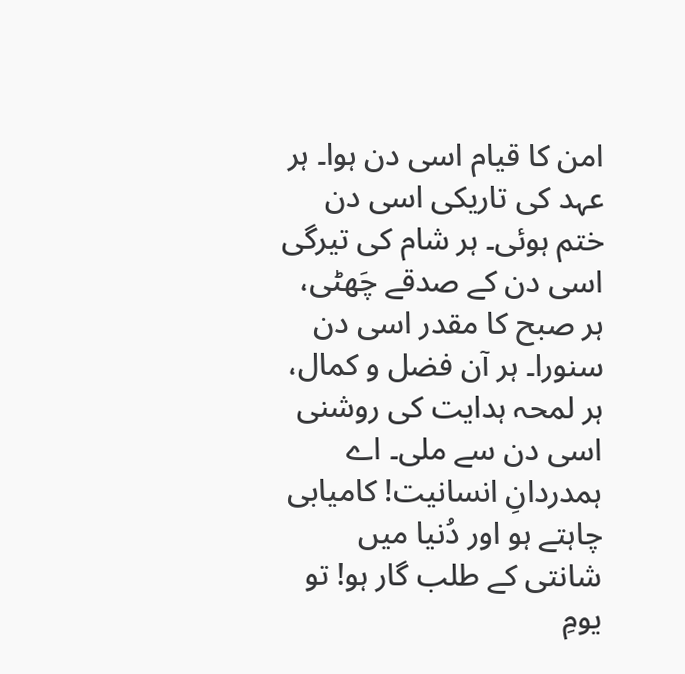امن کا قیام اسی دن ہوا۔ ہر عہد کی تاریکی اسی دن ختم ہوئی۔ ہر شام کی تیرگی اسی دن کے صدقے چَھٹی، ہر صبح کا مقدر اسی دن سنورا۔ ہر آن فضل و کمال، ہر لمحہ ہدایت کی روشنی اسی دن سے ملی۔ اے ہمدردانِ انسانیت! کامیابی چاہتے ہو اور دُنیا میں شانتی کے طلب گار ہو! تو یومِ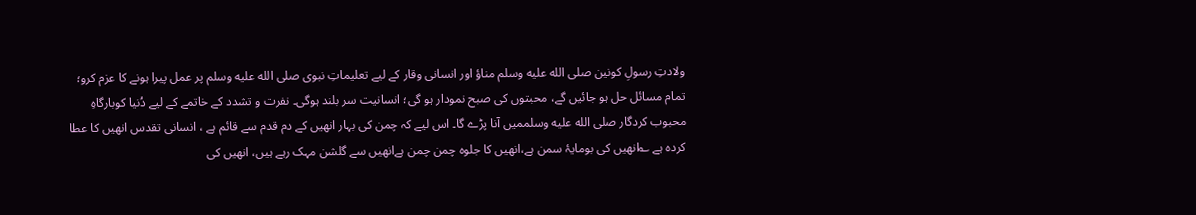ولادتِ رسولِ کونین صلى الله عليه وسلم مناؤ اور انسانی وقار کے لیے تعلیماتِ نبوی صلى الله عليه وسلم پر عمل پیرا ہونے کا عزم کرو؛ تمام مسائل حل ہو جائیں گے، محبتوں کی صبح نمودار ہو گی؛ انسانیت سر بلند ہوگی۔ نفرت و تشدد کے خاتمے کے لیے دُنیا کوبارگاہِ محبوب کردگار صلى الله عليه وسلممیں آنا پڑے گا۔ اس لیے کہ چمن کی بہار انھیں کے دم قدم سے قائم ہے ، انسانی تقدس انھیں کا عطا کردہ ہے ؎انھیں کی بومایۂ سمن ہے،انھیں کا جلوہ چمن چمن ہےانھیں سے گلشن مہک رہے ہیں، انھیں کی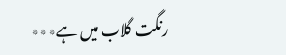رنگت گلاب میں ہے٭٭٭